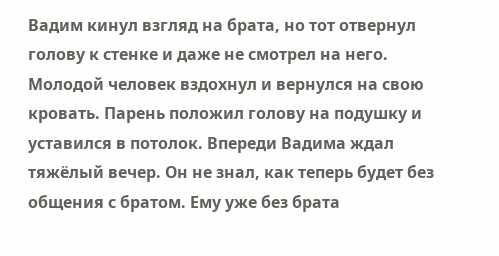Вадим кинул взгляд на брата, но тот отвернул голову к стенке и даже не смотрел на него. Молодой человек вздохнул и вернулся на свою кровать. Парень положил голову на подушку и уставился в потолок. Впереди Вадима ждал тяжёлый вечер. Он не знал, как теперь будет без общения с братом. Ему уже без брата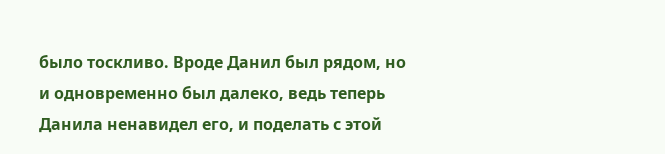было тоскливо. Вроде Данил был рядом, но и одновременно был далеко, ведь теперь Данила ненавидел его, и поделать с этой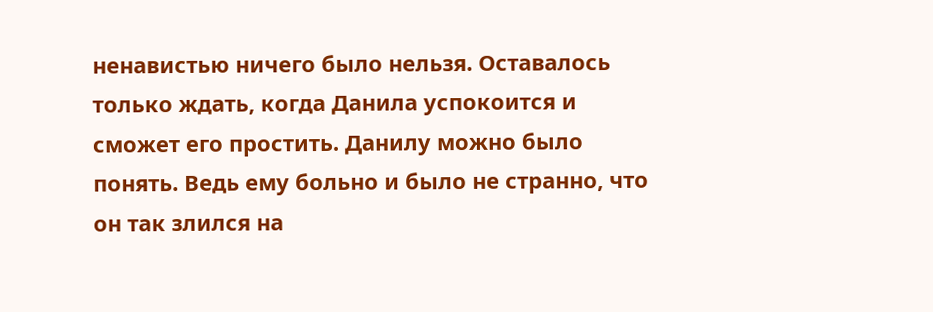ненавистью ничего было нельзя. Оставалось только ждать, когда Данила успокоится и сможет его простить. Данилу можно было понять. Ведь ему больно и было не странно, что он так злился на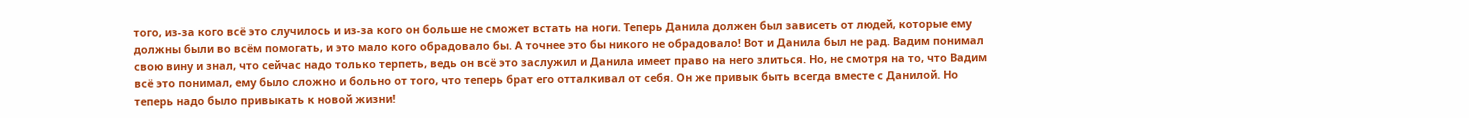того, из-за кого всё это случилось и из-за кого он больше не сможет встать на ноги. Теперь Данила должен был зависеть от людей, которые ему должны были во всём помогать, и это мало кого обрадовало бы. А точнее это бы никого не обрадовало! Вот и Данила был не рад. Вадим понимал свою вину и знал, что сейчас надо только терпеть, ведь он всё это заслужил и Данила имеет право на него злиться. Но, не смотря на то, что Вадим всё это понимал, ему было сложно и больно от того, что теперь брат его отталкивал от себя. Он же привык быть всегда вместе с Данилой. Но теперь надо было привыкать к новой жизни!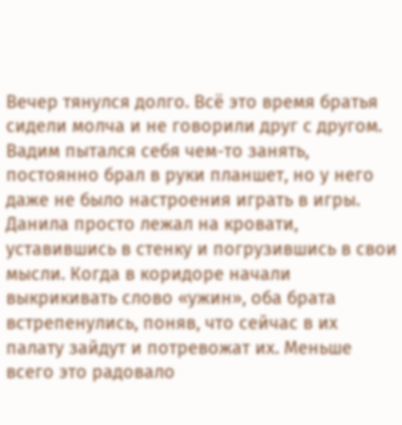Вечер тянулся долго. Всё это время братья сидели молча и не говорили друг с другом. Вадим пытался себя чем-то занять, постоянно брал в руки планшет, но у него даже не было настроения играть в игры. Данила просто лежал на кровати, уставившись в стенку и погрузившись в свои мысли. Когда в коридоре начали выкрикивать слово «ужин», оба брата встрепенулись, поняв, что сейчас в их палату зайдут и потревожат их. Меньше всего это радовало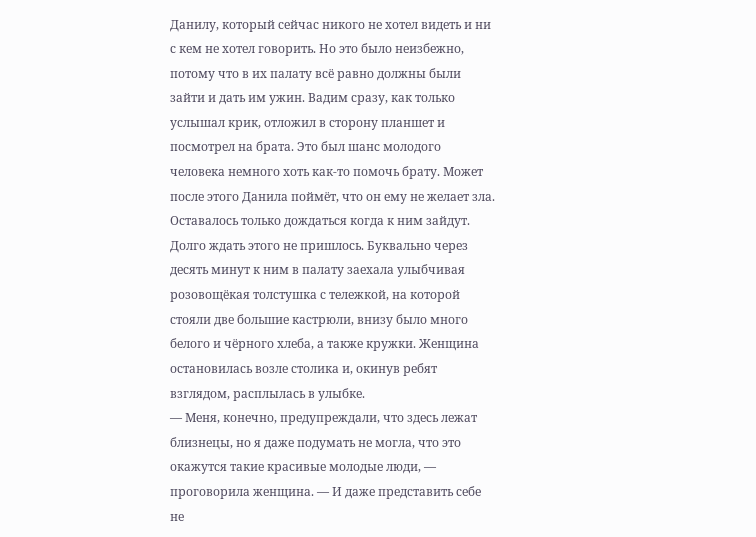Данилу, который сейчас никого не хотел видеть и ни с кем не хотел говорить. Но это было неизбежно, потому что в их палату всё равно должны были зайти и дать им ужин. Вадим сразу, как только услышал крик, отложил в сторону планшет и посмотрел на брата. Это был шанс молодого человека немного хоть как-то помочь брату. Может после этого Данила поймёт, что он ему не желает зла. Оставалось только дождаться когда к ним зайдут. Долго ждать этого не пришлось. Буквально через десять минут к ним в палату заехала улыбчивая розовощёкая толстушка с тележкой, на которой стояли две большие кастрюли, внизу было много белого и чёрного хлеба, а также кружки. Женщина остановилась возле столика и, окинув ребят взглядом, расплылась в улыбке.
— Меня, конечно, предупреждали, что здесь лежат близнецы, но я даже подумать не могла, что это окажутся такие красивые молодые люди, — проговорила женщина. — И даже представить себе не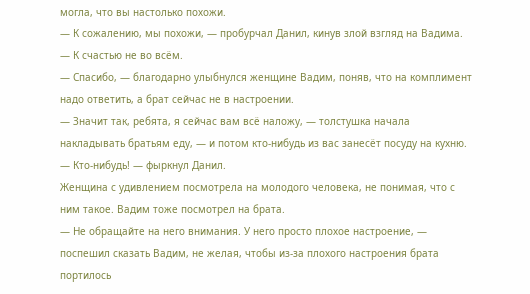могла, что вы настолько похожи.
— К сожалению, мы похожи, — пробурчал Данил, кинув злой взгляд на Вадима. — К счастью не во всём.
— Спасибо, — благодарно улыбнулся женщине Вадим, поняв, что на комплимент надо ответить, а брат сейчас не в настроении.
— Значит так, ребята, я сейчас вам всё наложу, — толстушка начала накладывать братьям еду, — и потом кто-нибудь из вас занесёт посуду на кухню.
— Кто-нибудь! — фыркнул Данил.
Женщина с удивлением посмотрела на молодого человека, не понимая, что с ним такое. Вадим тоже посмотрел на брата.
— Не обращайте на него внимания. У него просто плохое настроение, — поспешил сказать Вадим, не желая, чтобы из-за плохого настроения брата портилось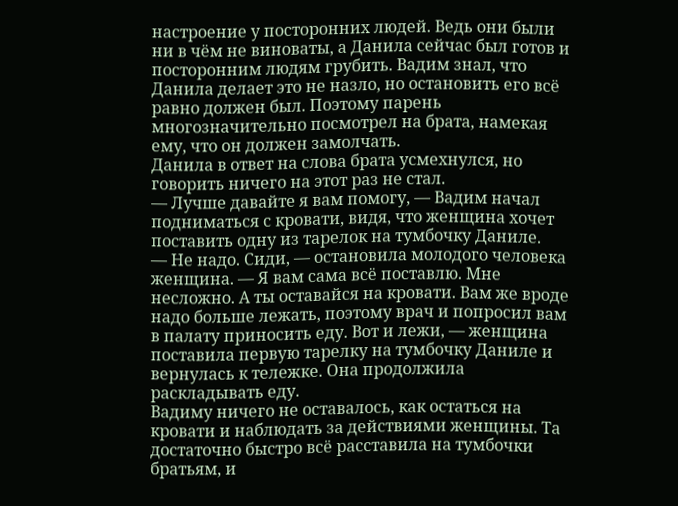настроение у посторонних людей. Ведь они были ни в чём не виноваты, а Данила сейчас был готов и посторонним людям грубить. Вадим знал, что Данила делает это не назло, но остановить его всё равно должен был. Поэтому парень многозначительно посмотрел на брата, намекая ему, что он должен замолчать.
Данила в ответ на слова брата усмехнулся, но говорить ничего на этот раз не стал.
— Лучше давайте я вам помогу, — Вадим начал подниматься с кровати, видя, что женщина хочет поставить одну из тарелок на тумбочку Даниле.
— Не надо. Сиди, — остановила молодого человека женщина. — Я вам сама всё поставлю. Мне несложно. А ты оставайся на кровати. Вам же вроде надо больше лежать, поэтому врач и попросил вам в палату приносить еду. Вот и лежи, — женщина поставила первую тарелку на тумбочку Даниле и вернулась к тележке. Она продолжила раскладывать еду.
Вадиму ничего не оставалось, как остаться на кровати и наблюдать за действиями женщины. Та достаточно быстро всё расставила на тумбочки братьям, и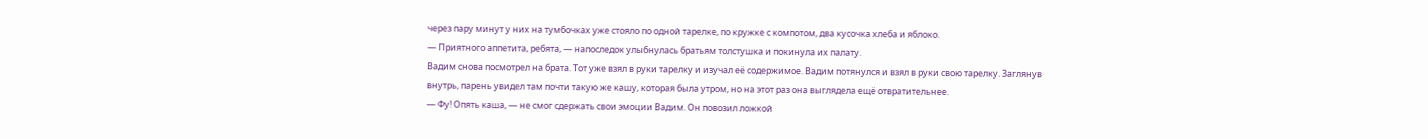через пару минут у них на тумбочках уже стояло по одной тарелке, по кружке с компотом, два кусочка хлеба и яблоко.
— Приятного аппетита, ребята, — напоследок улыбнулась братьям толстушка и покинула их палату.
Вадим снова посмотрел на брата. Тот уже взял в руки тарелку и изучал её содержимое. Вадим потянулся и взял в руки свою тарелку. Заглянув внутрь, парень увидел там почти такую же кашу, которая была утром, но на этот раз она выглядела ещё отвратительнее.
— Фу! Опять каша, — не смог сдержать свои эмоции Вадим. Он повозил ложкой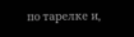по тарелке и,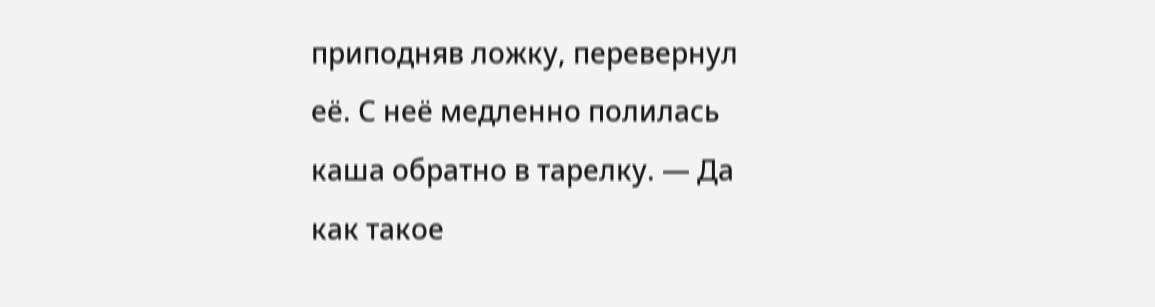приподняв ложку, перевернул её. С неё медленно полилась каша обратно в тарелку. — Да как такое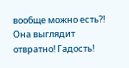вообще можно есть?! Она выглядит отвратно! Гадость!